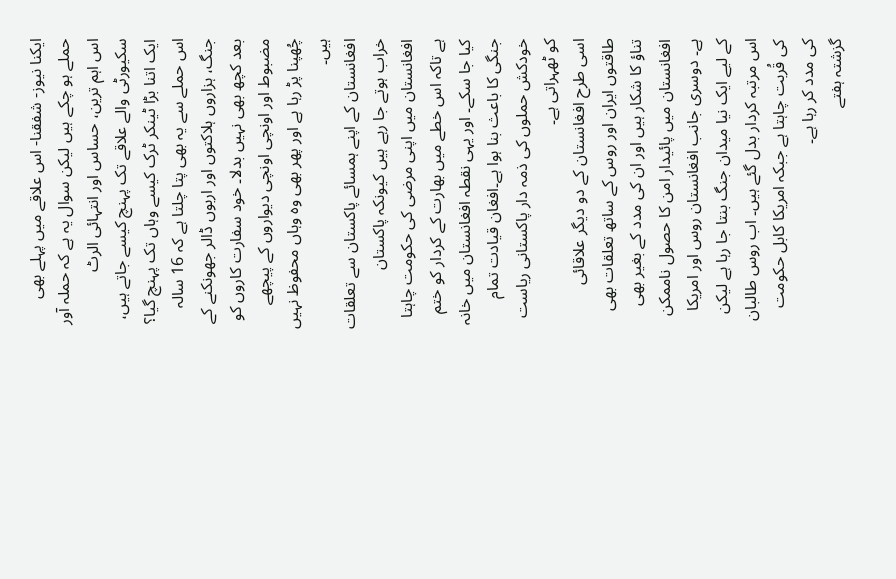ایکنا نیوز- شفقنا- اس علاقے میں پہلے بھی حملے ہو چکے ہیں لیکن سوال یہ ہے کہ حملہ آور اس اہم ترین، حساس اور انتہائی الرٹ سکیورٹی والے علاقے تک پہنچ کیسے جاتے ہیں، ایک اتنا بڑا ٹینکر ٹرک کیسے وہاں تک پہنچ گیا؟
اس حملے سے یہ بھی پتا چلتا ہے کہ 16 سالہ جنگ، ہزاروں ہلاکتوں اور اربوں ڈالر جھونکنے کے بعد کچھ بھی نہیں بدلا۔ خود سفارت کاروں کو مضبوط اور اونچی اونچی دیواروں کے پیچھے چُھپنا پڑ رہا ہے اور پھر بھی وہ وہاں محفوظ نہیں ہیں۔
افغانستان کے اپنے ہمسائے پاکستان سے تعلقات خراب ہوتے جا رہے ہیں کیونکہ پاکستان افغانستان میں اپنی مرضی کی حکومت چاہتا ہے تاکہ اس خطے میں بھارت کے کردار کو ختم کیا جا سکے۔ اور یہی نقطہ افغانستان میں خانہ جنگی کا باعث بنا ہوا ہے۔افغان قیادت تمام خودکش حملوں کی ذمہ دار پاکستانی ریاست کو ٹھہراتی ہے۔
اسی طرح افغانستان کے دو دیگر علاقائی طاقتوں ایران اور روس کے ساتھ تعلقات بھی تناؤ کا شکار ہیں اور ان کی مدد کے بغیر بھی افغانستان میں پائیدار امن کا حصول ناممکن ہے۔ دوسری جانب افغانستان روس اور امریکا کے لیے ایک نیا میدان جنگ بنتا جا رہا ہے لیکن اس مرتبہ کردار بدل گئے ہیں۔ اب روس طالبان کی قُربت چاہتا ہے جبکہ امریکا کابل حکومت کی مدد کر رہا ہے۔
گزشتہ ہفتے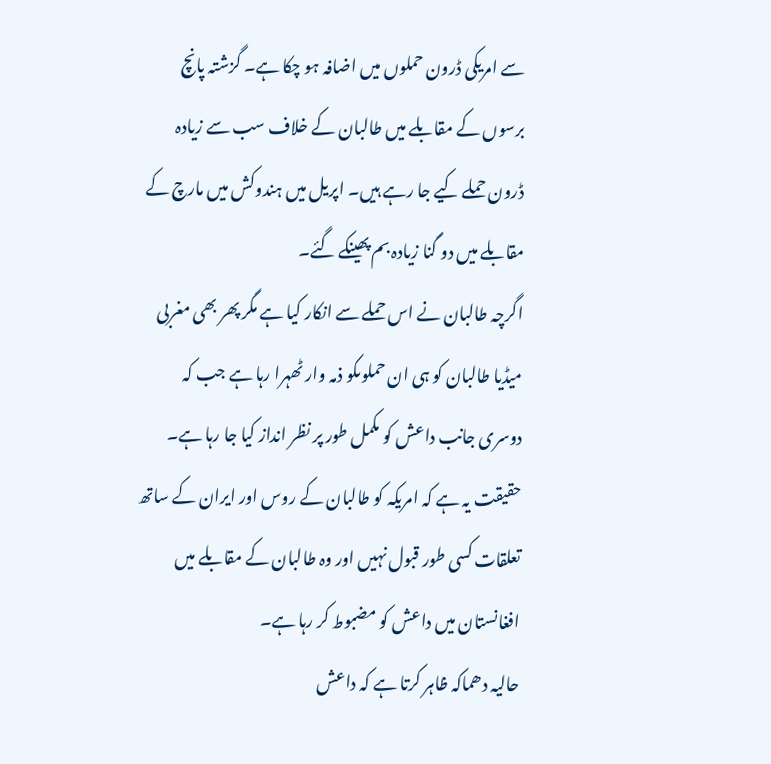سے امریکی ڈرون حملوں میں اضافہ ہو چکا ہے۔ گزشتہ پانچ برسوں کے مقابلے میں طالبان کے خلاف سب سے زیادہ ڈرون حملے کیے جا رہے ہیں۔ اپریل میں ہندوکش میں مارچ کے مقابلے میں دو گنا زیادہ بم پھینکے گئے۔
اگرچہ طالبان نے اس حملے سے انکار کیا ہے مگر پھر بھی مغربی میڈیا طالبان کو ہی ان حملوںکو ذمہ وار ٹھہرا رہا ہے جب کہ دوسری جانب داعش کو مکمل طور پر نظر انداز کیا جا رہا ہے۔ حقیقت یہ ہے کہ امریکہ کو طالبان کے روس اور ایران کے ساتھ تعلقات کسی طور قبول نہیں اور وہ طالبان کے مقابلے میں افغانستان میں داعش کو مضبوط کر رہا ہے۔
حالیہ دھماکہ ظاہر کرتا ہے کہ داعش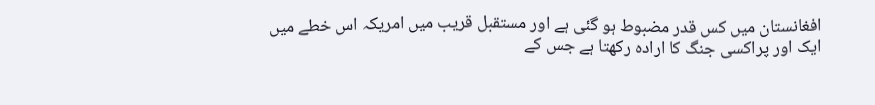افغانستان میں کس قدر مضبوط ہو گئی ہے اور مستقبل قریب میں امریکہ اس خطے میں ایک اور پراکسی جنگ کا ارادہ رکھتا ہے جس کے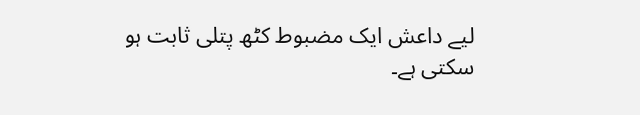لیے داعش ایک مضبوط کٹھ پتلی ثابت ہو سکتی ہے۔